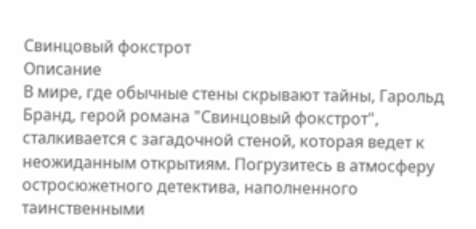Свинцовый фокстрот
Описание
В мире, где обычные стены скрывают тайны, Гарольд Бранд, герой романа "Свинцовый фокстрот", сталкивается с загадочной стеной, которая ведет к неожиданным открытиям. Погрузитесь в атмосферу остросюжетного детектива, наполненного таинственными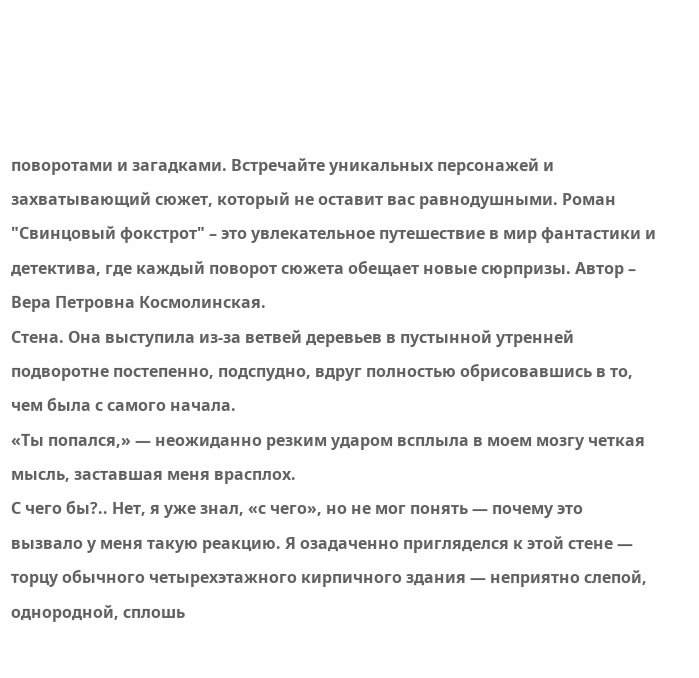поворотами и загадками. Встречайте уникальных персонажей и захватывающий сюжет, который не оставит вас равнодушными. Роман "Свинцовый фокстрот" – это увлекательное путешествие в мир фантастики и детектива, где каждый поворот сюжета обещает новые сюрпризы. Автор – Вера Петровна Космолинская.
Стена. Она выступила из-за ветвей деревьев в пустынной утренней подворотне постепенно, подспудно, вдруг полностью обрисовавшись в то, чем была с самого начала.
«Ты попался,» — неожиданно резким ударом всплыла в моем мозгу четкая мысль, заставшая меня врасплох.
С чего бы?.. Нет, я уже знал, «с чего», но не мог понять — почему это вызвало у меня такую реакцию. Я озадаченно пригляделся к этой стене — торцу обычного четырехэтажного кирпичного здания — неприятно слепой, однородной, сплошь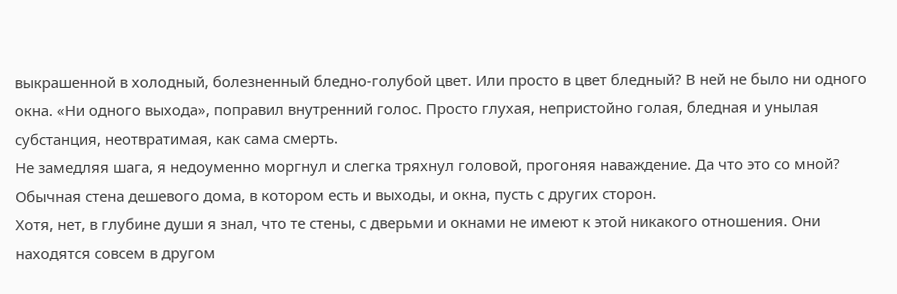выкрашенной в холодный, болезненный бледно-голубой цвет. Или просто в цвет бледный? В ней не было ни одного окна. «Ни одного выхода», поправил внутренний голос. Просто глухая, непристойно голая, бледная и унылая субстанция, неотвратимая, как сама смерть.
Не замедляя шага, я недоуменно моргнул и слегка тряхнул головой, прогоняя наваждение. Да что это со мной? Обычная стена дешевого дома, в котором есть и выходы, и окна, пусть с других сторон.
Хотя, нет, в глубине души я знал, что те стены, с дверьми и окнами не имеют к этой никакого отношения. Они находятся совсем в другом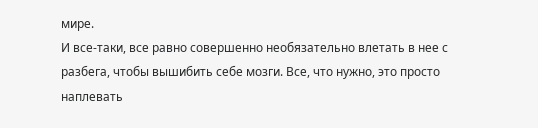мире.
И все-таки, все равно совершенно необязательно влетать в нее с разбега, чтобы вышибить себе мозги. Все, что нужно, это просто наплевать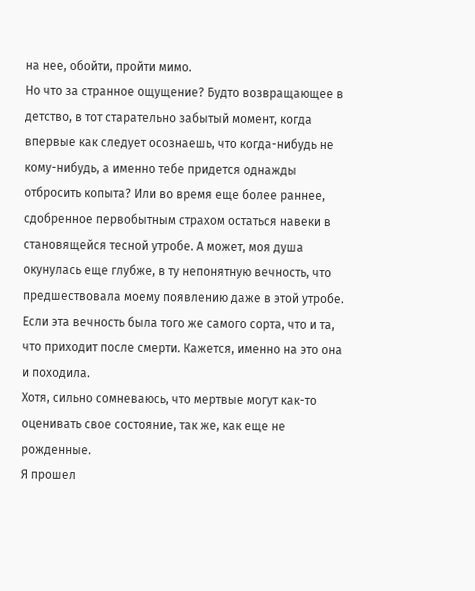на нее, обойти, пройти мимо.
Но что за странное ощущение? Будто возвращающее в детство, в тот старательно забытый момент, когда впервые как следует осознаешь, что когда-нибудь не кому-нибудь, а именно тебе придется однажды отбросить копыта? Или во время еще более раннее, сдобренное первобытным страхом остаться навеки в становящейся тесной утробе. А может, моя душа окунулась еще глубже, в ту непонятную вечность, что предшествовала моему появлению даже в этой утробе. Если эта вечность была того же самого сорта, что и та, что приходит после смерти. Кажется, именно на это она и походила.
Хотя, сильно сомневаюсь, что мертвые могут как-то оценивать свое состояние, так же, как еще не рожденные.
Я прошел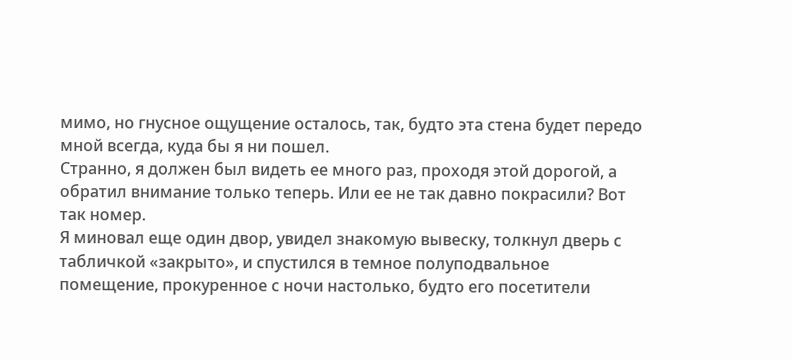мимо, но гнусное ощущение осталось, так, будто эта стена будет передо мной всегда, куда бы я ни пошел.
Странно, я должен был видеть ее много раз, проходя этой дорогой, а обратил внимание только теперь. Или ее не так давно покрасили? Вот так номер.
Я миновал еще один двор, увидел знакомую вывеску, толкнул дверь с табличкой «закрыто», и спустился в темное полуподвальное помещение, прокуренное с ночи настолько, будто его посетители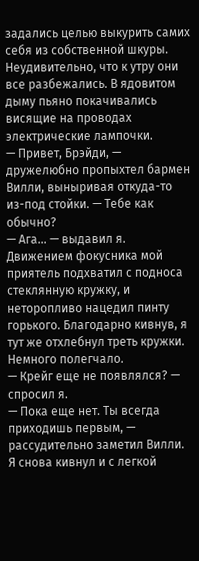задались целью выкурить самих себя из собственной шкуры. Неудивительно, что к утру они все разбежались. В ядовитом дыму пьяно покачивались висящие на проводах электрические лампочки.
— Привет, Брэйди, — дружелюбно пропыхтел бармен Вилли, выныривая откуда-то из-под стойки. — Тебе как обычно?
— Ага… — выдавил я.
Движением фокусника мой приятель подхватил с подноса стеклянную кружку, и неторопливо нацедил пинту горького. Благодарно кивнув, я тут же отхлебнул треть кружки. Немного полегчало.
— Крейг еще не появлялся? — спросил я.
— Пока еще нет. Ты всегда приходишь первым, — рассудительно заметил Вилли.
Я снова кивнул и с легкой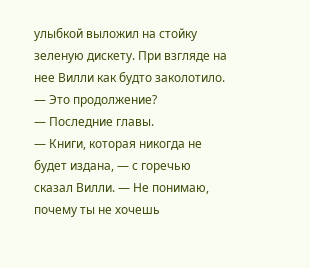улыбкой выложил на стойку зеленую дискету. При взгляде на нее Вилли как будто заколотило.
— Это продолжение?
— Последние главы.
— Книги, которая никогда не будет издана, — с горечью сказал Вилли. — Не понимаю, почему ты не хочешь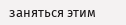заняться этим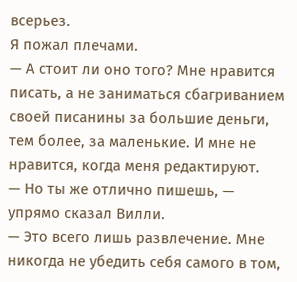всерьез.
Я пожал плечами.
— А стоит ли оно того? Мне нравится писать, а не заниматься сбагриванием своей писанины за большие деньги, тем более, за маленькие. И мне не нравится, когда меня редактируют.
— Но ты же отлично пишешь, — упрямо сказал Вилли.
— Это всего лишь развлечение. Мне никогда не убедить себя самого в том,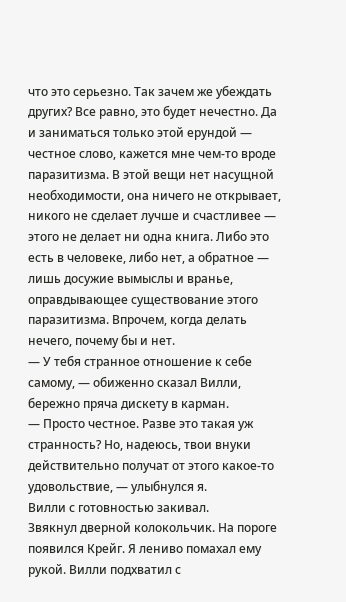что это серьезно. Так зачем же убеждать других? Все равно, это будет нечестно. Да и заниматься только этой ерундой — честное слово, кажется мне чем-то вроде паразитизма. В этой вещи нет насущной необходимости, она ничего не открывает, никого не сделает лучше и счастливее — этого не делает ни одна книга. Либо это есть в человеке, либо нет, а обратное — лишь досужие вымыслы и вранье, оправдывающее существование этого паразитизма. Впрочем, когда делать нечего, почему бы и нет.
— У тебя странное отношение к себе самому, — обиженно сказал Вилли, бережно пряча дискету в карман.
— Просто честное. Разве это такая уж странность? Но, надеюсь, твои внуки действительно получат от этого какое-то удовольствие, — улыбнулся я.
Вилли с готовностью закивал.
Звякнул дверной колокольчик. На пороге появился Крейг. Я лениво помахал ему рукой. Вилли подхватил с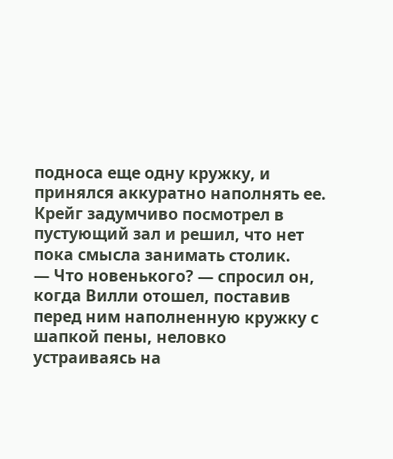подноса еще одну кружку, и принялся аккуратно наполнять ее.
Крейг задумчиво посмотрел в пустующий зал и решил, что нет пока смысла занимать столик.
— Что новенького? — спросил он, когда Вилли отошел, поставив перед ним наполненную кружку с шапкой пены, неловко устраиваясь на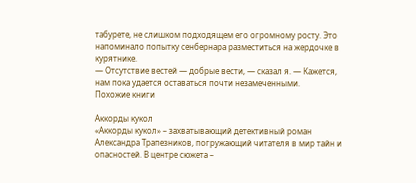табурете, не слишком подходящем его огромному росту. Это напоминало попытку сенбернара разместиться на жердочке в курятнике.
— Отсутствие вестей — добрые вести, — сказал я. — Кажется, нам пока удается оставаться почти незамеченными.
Похожие книги

Аккорды кукол
«Аккорды кукол» – захватывающий детективный роман Александра Трапезников, погружающий читателя в мир тайн и опасностей. В центре сюжета –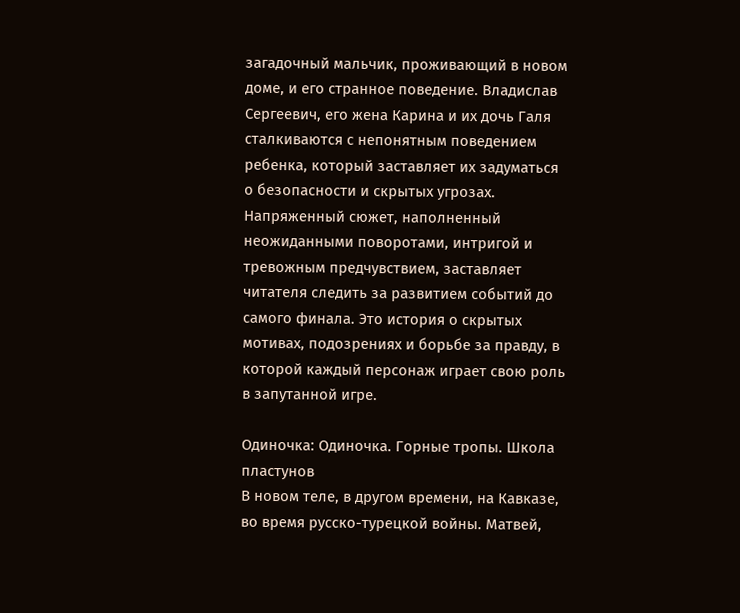загадочный мальчик, проживающий в новом доме, и его странное поведение. Владислав Сергеевич, его жена Карина и их дочь Галя сталкиваются с непонятным поведением ребенка, который заставляет их задуматься о безопасности и скрытых угрозах. Напряженный сюжет, наполненный неожиданными поворотами, интригой и тревожным предчувствием, заставляет читателя следить за развитием событий до самого финала. Это история о скрытых мотивах, подозрениях и борьбе за правду, в которой каждый персонаж играет свою роль в запутанной игре.

Одиночка: Одиночка. Горные тропы. Школа пластунов
В новом теле, в другом времени, на Кавказе, во время русско-турецкой войны. Матвей,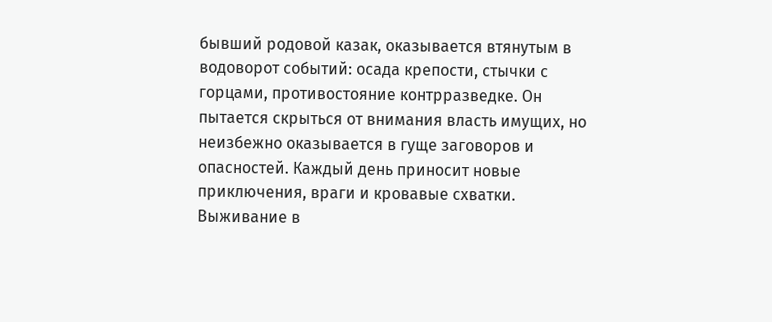бывший родовой казак, оказывается втянутым в водоворот событий: осада крепости, стычки с горцами, противостояние контрразведке. Он пытается скрыться от внимания власть имущих, но неизбежно оказывается в гуще заговоров и опасностей. Каждый день приносит новые приключения, враги и кровавые схватки. Выживание в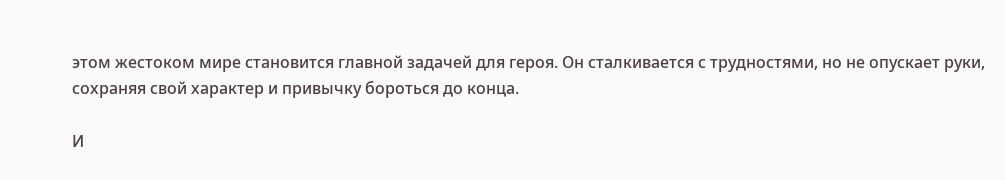этом жестоком мире становится главной задачей для героя. Он сталкивается с трудностями, но не опускает руки, сохраняя свой характер и привычку бороться до конца.

И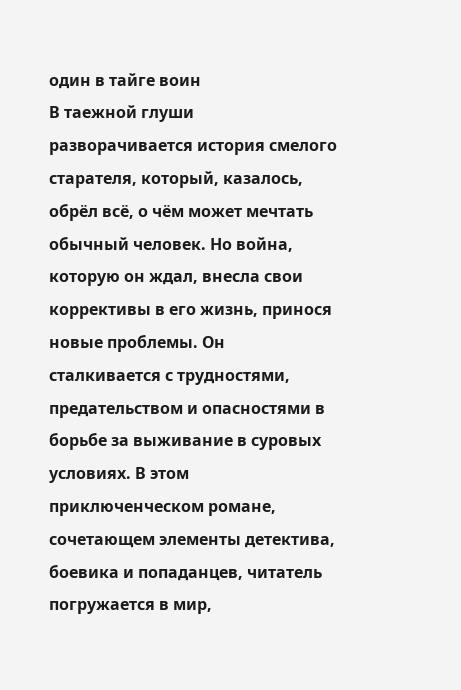один в тайге воин
В таежной глуши разворачивается история смелого старателя, который, казалось, обрёл всё, о чём может мечтать обычный человек. Но война, которую он ждал, внесла свои коррективы в его жизнь, принося новые проблемы. Он сталкивается с трудностями, предательством и опасностями в борьбе за выживание в суровых условиях. В этом приключенческом романе, сочетающем элементы детектива, боевика и попаданцев, читатель погружается в мир,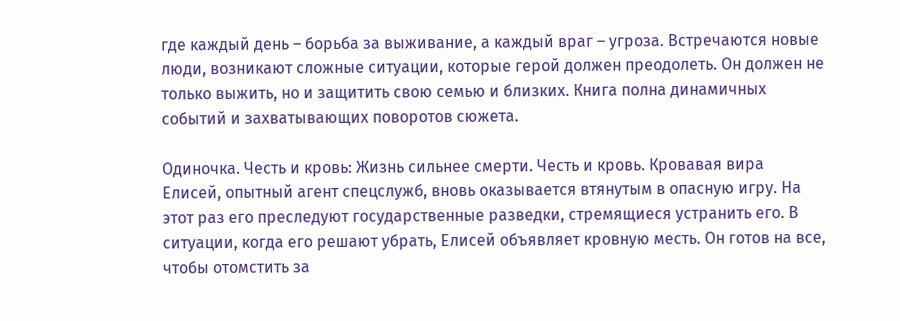где каждый день – борьба за выживание, а каждый враг – угроза. Встречаются новые люди, возникают сложные ситуации, которые герой должен преодолеть. Он должен не только выжить, но и защитить свою семью и близких. Книга полна динамичных событий и захватывающих поворотов сюжета.

Одиночка. Честь и кровь: Жизнь сильнее смерти. Честь и кровь. Кровавая вира
Елисей, опытный агент спецслужб, вновь оказывается втянутым в опасную игру. На этот раз его преследуют государственные разведки, стремящиеся устранить его. В ситуации, когда его решают убрать, Елисей объявляет кровную месть. Он готов на все, чтобы отомстить за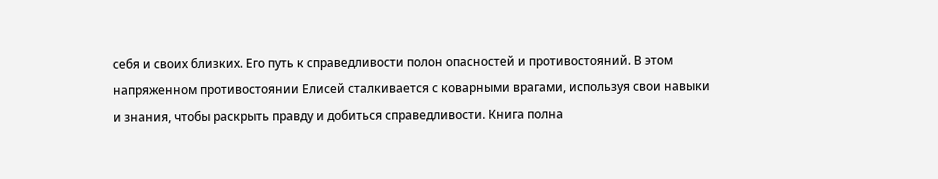себя и своих близких. Его путь к справедливости полон опасностей и противостояний. В этом напряженном противостоянии Елисей сталкивается с коварными врагами, используя свои навыки и знания, чтобы раскрыть правду и добиться справедливости. Книга полна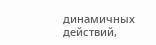динамичных действий,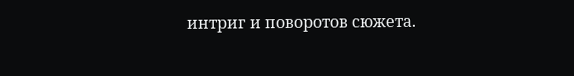интриг и поворотов сюжета.